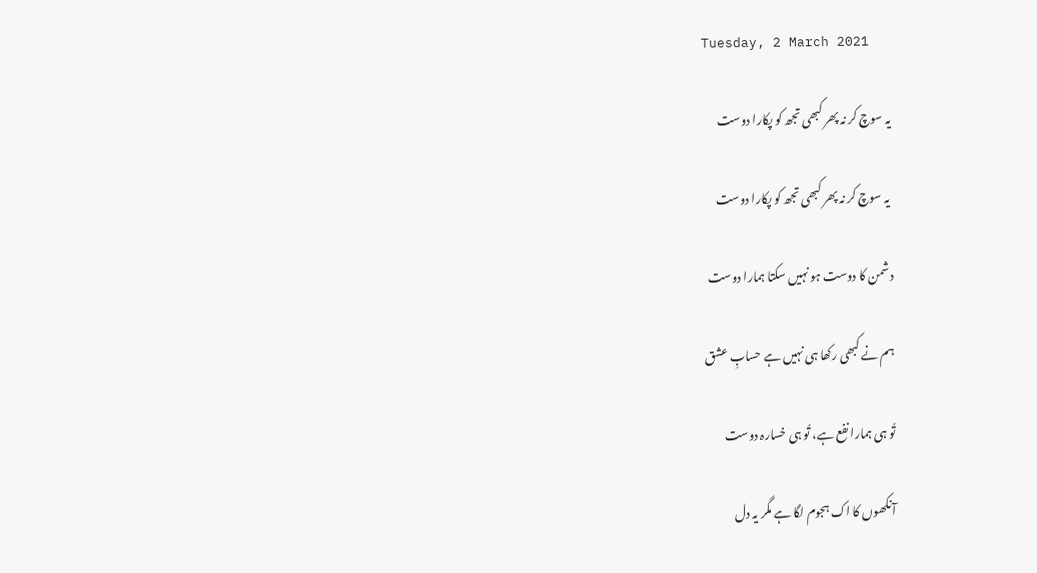Tuesday, 2 March 2021

یہ سوچ کر نہ پھر کبھی تجھ کو پکارا دوست

 یہ سوچ کر نہ پھر کبھی تجھ کو پکارا دوست

دشمن کا دوست ہو نہیں سکتا ہمارا دوست

ہم نے کبھی رکھا ہی نہیں ہے حسابِ عشق

تُو ہی ہمارا نفع ہے، تُو ہی خسارہ دوست

آنکھوں کا اک ہجوم لگا ہے مگر یہ دل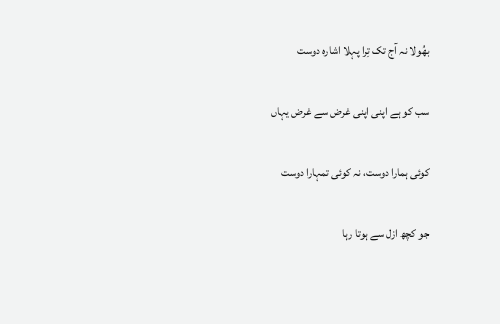بھُولا نہ آج تک تِرا پہلا اشارہ دوست

سب کو ہے اپنی اپنی غرض سے غرض یہاں

کوئی ہمارا دوست، نہ کوئی تمہارا دوست

جو کچھ ازل سے ہوتا رہا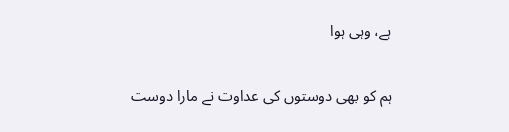ہے، وہی ہوا

ہم کو بھی دوستوں کی عداوت نے مارا دوست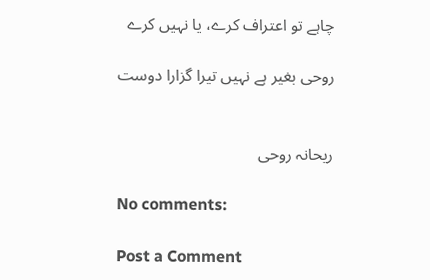چاہے تو اعتراف کرے، یا نہیں کرے

روحی بغیر ہے نہیں تیرا گزارا دوست


ریحانہ روحی

No comments:

Post a Comment